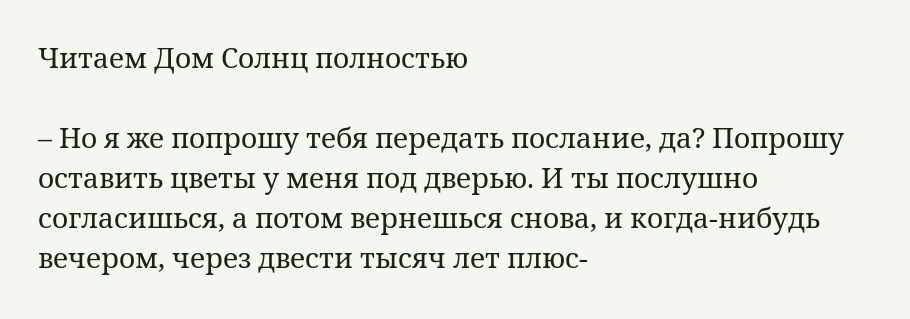Читаем Дом Солнц полностью

– Но я же попрошу тебя передать послание, да? Попрошу оставить цветы у меня под дверью. И ты послушно согласишься, а потом вернешься снова, и когда-нибудь вечером, через двести тысяч лет плюс-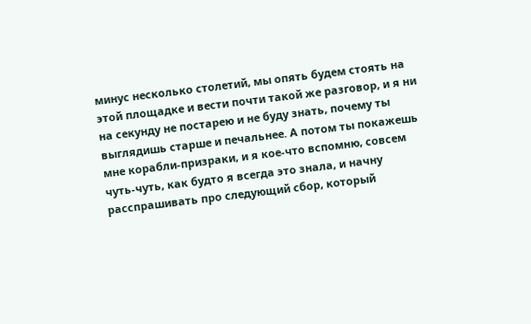минус несколько столетий, мы опять будем стоять на этой площадке и вести почти такой же разговор, и я ни на секунду не постарею и не буду знать, почему ты выглядишь старше и печальнее. А потом ты покажешь мне корабли-призраки, и я кое-что вспомню, совсем чуть-чуть, как будто я всегда это знала, и начну расспрашивать про следующий сбор, который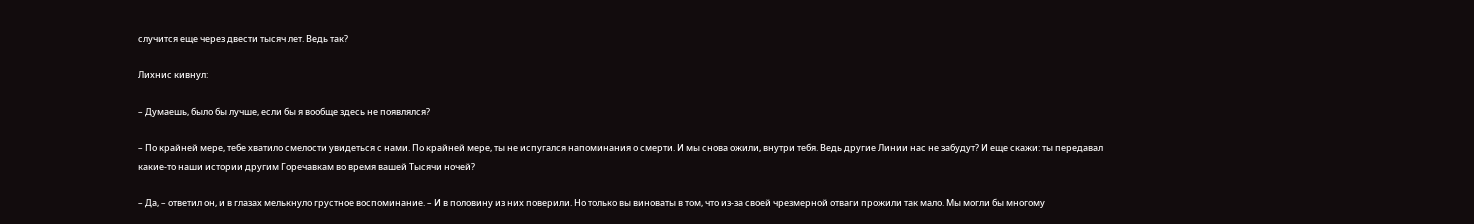случится еще через двести тысяч лет. Ведь так?

Лихнис кивнул:

– Думаешь, было бы лучше, если бы я вообще здесь не появлялся?

– По крайней мере, тебе хватило смелости увидеться с нами. По крайней мере, ты не испугался напоминания о смерти. И мы снова ожили, внутри тебя. Ведь другие Линии нас не забудут? И еще скажи: ты передавал какие-то наши истории другим Горечавкам во время вашей Тысячи ночей?

– Да, – ответил он, и в глазах мелькнуло грустное воспоминание. – И в половину из них поверили. Но только вы виноваты в том, что из-за своей чрезмерной отваги прожили так мало. Мы могли бы многому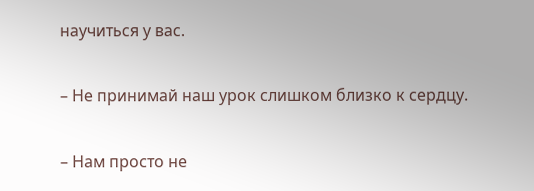научиться у вас.

– Не принимай наш урок слишком близко к сердцу.

– Нам просто не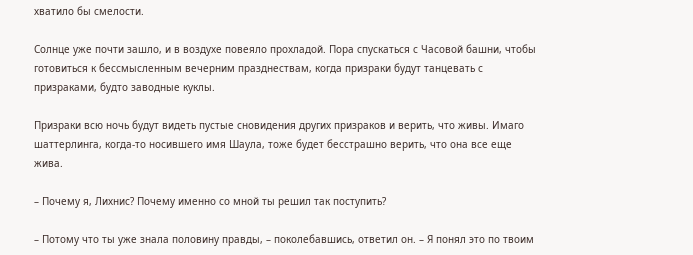хватило бы смелости.

Солнце уже почти зашло, и в воздухе повеяло прохладой. Пора спускаться с Часовой башни, чтобы готовиться к бессмысленным вечерним празднествам, когда призраки будут танцевать с призраками, будто заводные куклы.

Призраки всю ночь будут видеть пустые сновидения других призраков и верить, что живы. Имаго шаттерлинга, когда-то носившего имя Шаула, тоже будет бесстрашно верить, что она все еще жива.

– Почему я, Лихнис? Почему именно со мной ты решил так поступить?

– Потому что ты уже знала половину правды, – поколебавшись, ответил он. – Я понял это по твоим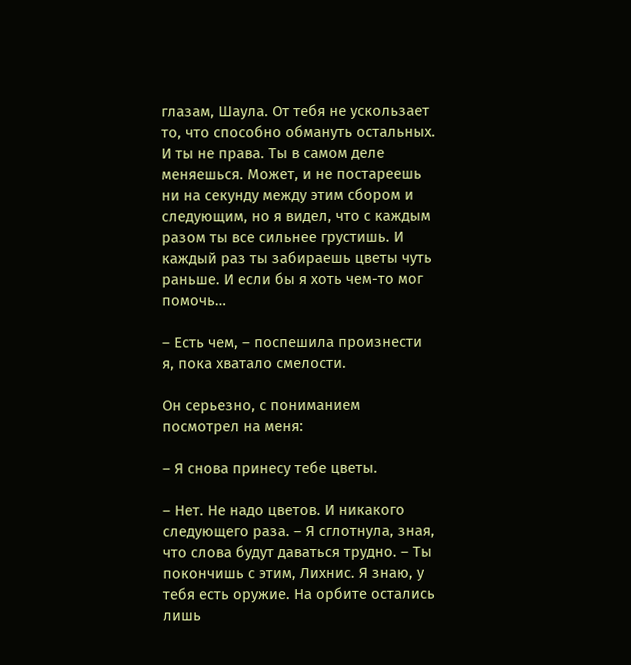глазам, Шаула. От тебя не ускользает то, что способно обмануть остальных. И ты не права. Ты в самом деле меняешься. Может, и не постареешь ни на секунду между этим сбором и следующим, но я видел, что с каждым разом ты все сильнее грустишь. И каждый раз ты забираешь цветы чуть раньше. И если бы я хоть чем-то мог помочь…

– Есть чем, – поспешила произнести я, пока хватало смелости.

Он серьезно, с пониманием посмотрел на меня:

– Я снова принесу тебе цветы.

– Нет. Не надо цветов. И никакого следующего раза. – Я сглотнула, зная, что слова будут даваться трудно. – Ты покончишь с этим, Лихнис. Я знаю, у тебя есть оружие. На орбите остались лишь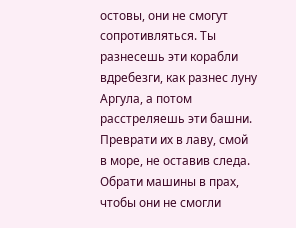остовы, они не смогут сопротивляться. Ты разнесешь эти корабли вдребезги, как разнес луну Аргула, а потом расстреляешь эти башни. Преврати их в лаву, смой в море, не оставив следа. Обрати машины в прах, чтобы они не смогли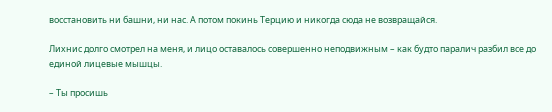восстановить ни башни, ни нас. А потом покинь Терцию и никогда сюда не возвращайся.

Лихнис долго смотрел на меня, и лицо оставалось совершенно неподвижным – как будто паралич разбил все до единой лицевые мышцы.

– Ты просишь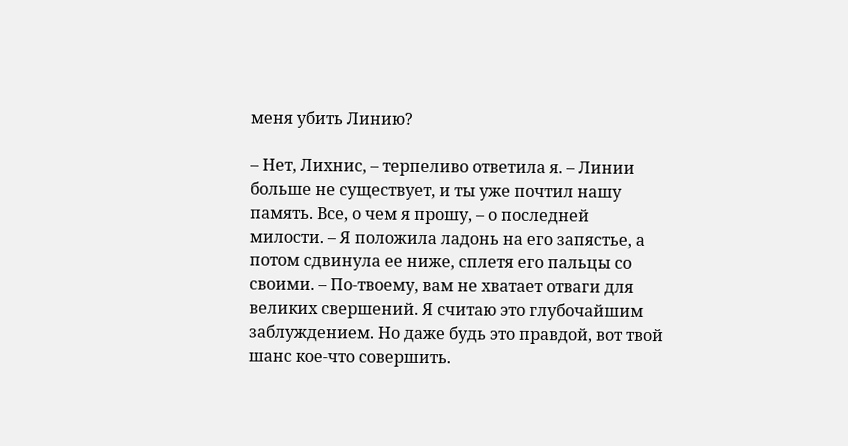меня убить Линию?

– Нет, Лихнис, – терпеливо ответила я. – Линии больше не существует, и ты уже почтил нашу память. Все, о чем я прошу, – о последней милости. – Я положила ладонь на его запястье, а потом сдвинула ее ниже, сплетя его пальцы со своими. – По-твоему, вам не хватает отваги для великих свершений. Я считаю это глубочайшим заблуждением. Но даже будь это правдой, вот твой шанс кое-что совершить.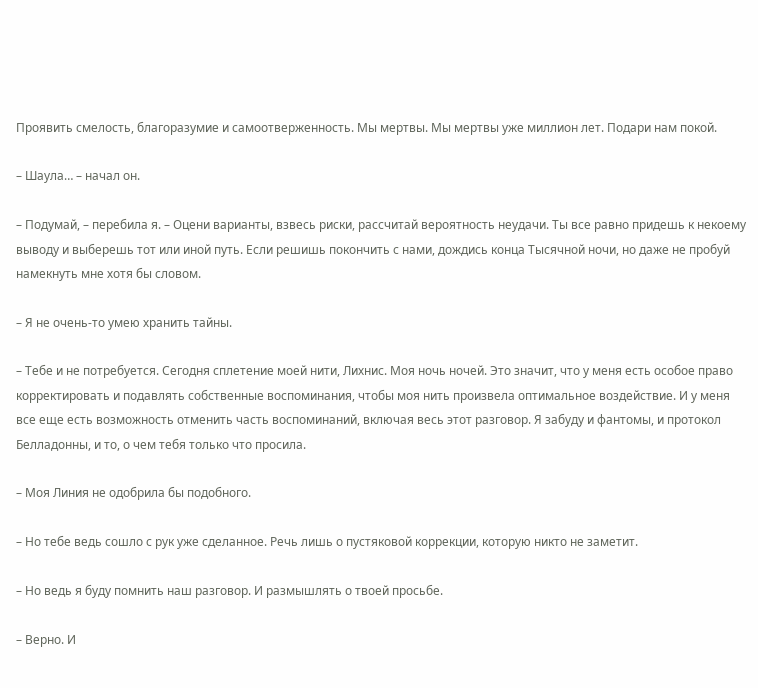Проявить смелость, благоразумие и самоотверженность. Мы мертвы. Мы мертвы уже миллион лет. Подари нам покой.

– Шаула… – начал он.

– Подумай, – перебила я. – Оцени варианты, взвесь риски, рассчитай вероятность неудачи. Ты все равно придешь к некоему выводу и выберешь тот или иной путь. Если решишь покончить с нами, дождись конца Тысячной ночи, но даже не пробуй намекнуть мне хотя бы словом.

– Я не очень-то умею хранить тайны.

– Тебе и не потребуется. Сегодня сплетение моей нити, Лихнис. Моя ночь ночей. Это значит, что у меня есть особое право корректировать и подавлять собственные воспоминания, чтобы моя нить произвела оптимальное воздействие. И у меня все еще есть возможность отменить часть воспоминаний, включая весь этот разговор. Я забуду и фантомы, и протокол Белладонны, и то, о чем тебя только что просила.

– Моя Линия не одобрила бы подобного.

– Но тебе ведь сошло с рук уже сделанное. Речь лишь о пустяковой коррекции, которую никто не заметит.

– Но ведь я буду помнить наш разговор. И размышлять о твоей просьбе.

– Верно. И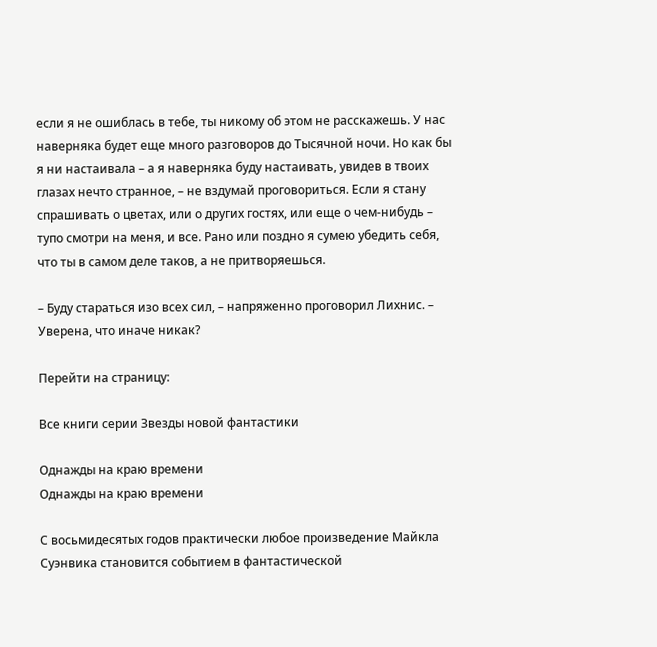если я не ошиблась в тебе, ты никому об этом не расскажешь. У нас наверняка будет еще много разговоров до Тысячной ночи. Но как бы я ни настаивала – а я наверняка буду настаивать, увидев в твоих глазах нечто странное, – не вздумай проговориться. Если я стану спрашивать о цветах, или о других гостях, или еще о чем-нибудь – тупо смотри на меня, и все. Рано или поздно я сумею убедить себя, что ты в самом деле таков, а не притворяешься.

– Буду стараться изо всех сил, – напряженно проговорил Лихнис. – Уверена, что иначе никак?

Перейти на страницу:

Все книги серии Звезды новой фантастики

Однажды на краю времени
Однажды на краю времени

С восьмидесятых годов практически любое произведение Майкла Суэнвика становится событием в фантастической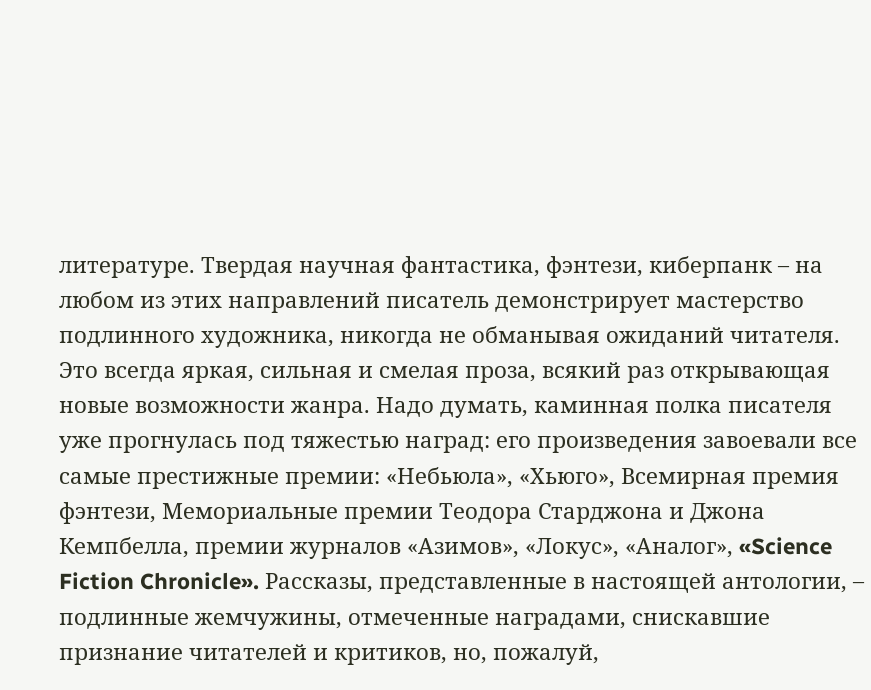литературе. Твердая научная фантастика, фэнтези, киберпанк – на любом из этих направлений писатель демонстрирует мастерство подлинного художника, никогда не обманывая ожиданий читателя. Это всегда яркая, сильная и смелая проза, всякий раз открывающая новые возможности жанра. Надо думать, каминная полка писателя уже прогнулась под тяжестью наград: его произведения завоевали все самые престижные премии: «Небьюла», «Хьюго», Всемирная премия фэнтези, Мемориальные премии Теодора Старджона и Джона Кемпбелла, премии журналов «Азимов», «Локус», «Аналог», «Science Fiction Chronicle». Рассказы, представленные в настоящей антологии, – подлинные жемчужины, отмеченные наградами, снискавшие признание читателей и критиков, но, пожалуй,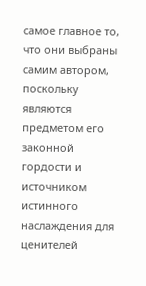самое главное то, что они выбраны самим автором, поскольку являются предметом его законной гордости и источником истинного наслаждения для ценителей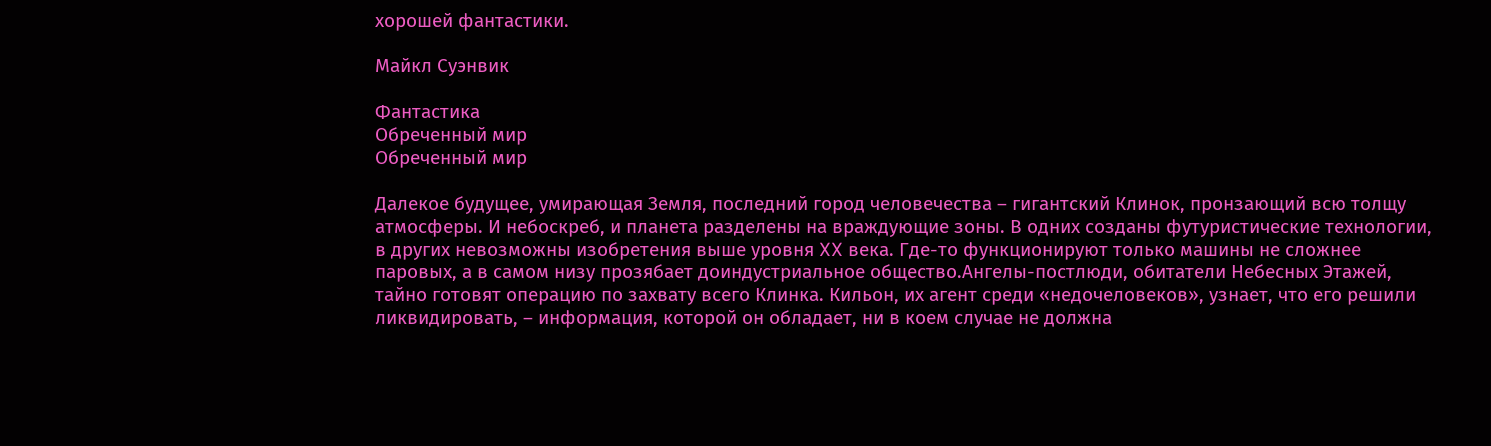хорошей фантастики.

Майкл Суэнвик

Фантастика
Обреченный мир
Обреченный мир

Далекое будущее, умирающая Земля, последний город человечества – гигантский Клинок, пронзающий всю толщу атмосферы. И небоскреб, и планета разделены на враждующие зоны. В одних созданы футуристические технологии, в других невозможны изобретения выше уровня XX века. Где-то функционируют только машины не сложнее паровых, а в самом низу прозябает доиндустриальное общество.Ангелы-постлюди, обитатели Небесных Этажей, тайно готовят операцию по захвату всего Клинка. Кильон, их агент среди «недочеловеков», узнает, что его решили ликвидировать, – информация, которой он обладает, ни в коем случае не должна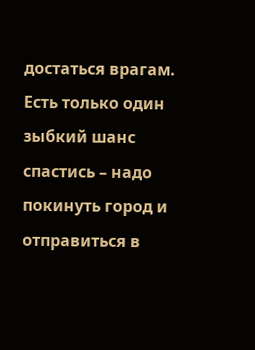достаться врагам. Есть только один зыбкий шанс спастись – надо покинуть город и отправиться в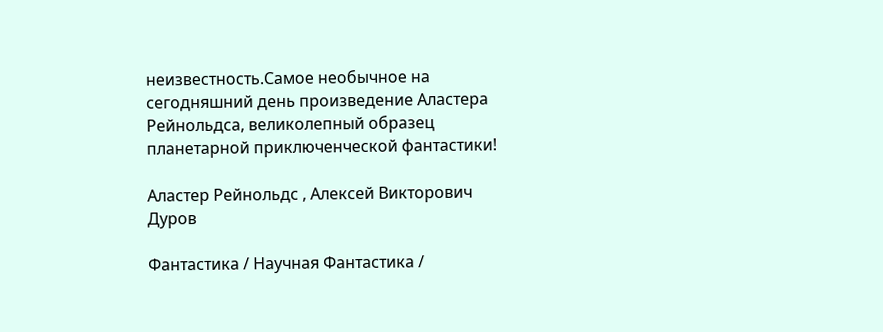неизвестность.Самое необычное на сегодняшний день произведение Аластера Рейнольдса, великолепный образец планетарной приключенческой фантастики!

Аластер Рейнольдс , Алексей Викторович Дуров

Фантастика / Научная Фантастика /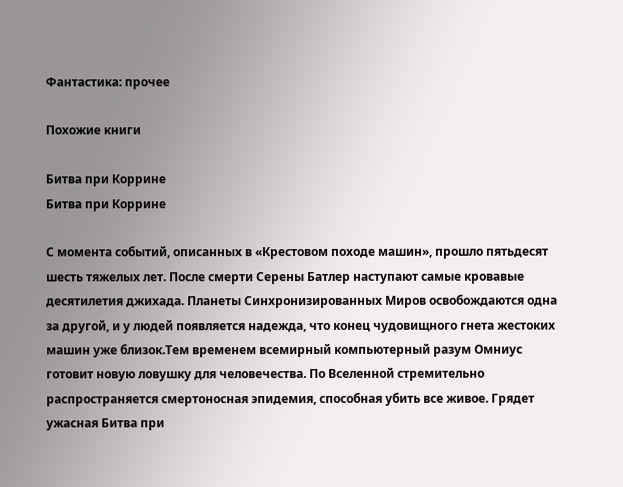Фантастика: прочее

Похожие книги

Битва при Коррине
Битва при Коррине

С момента событий, описанных в «Крестовом походе машин», прошло пятьдесят шесть тяжелых лет. После смерти Серены Батлер наступают самые кровавые десятилетия джихада. Планеты Синхронизированных Миров освобождаются одна за другой, и у людей появляется надежда, что конец чудовищного гнета жестоких машин уже близок.Тем временем всемирный компьютерный разум Омниус готовит новую ловушку для человечества. По Вселенной стремительно распространяется смертоносная эпидемия, способная убить все живое. Грядет ужасная Битва при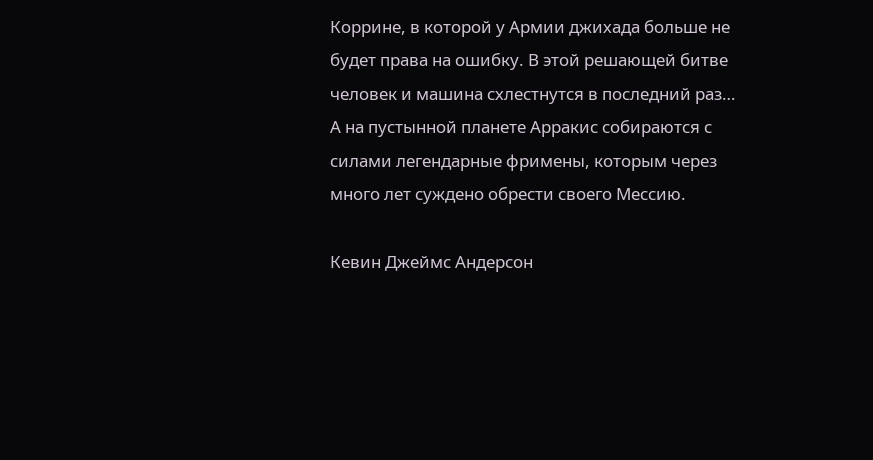Коррине, в которой у Армии джихада больше не будет права на ошибку. В этой решающей битве человек и машина схлестнутся в последний раз… А на пустынной планете Арракис собираются с силами легендарные фримены, которым через много лет суждено обрести своего Мессию.

Кевин Джеймс Андерсон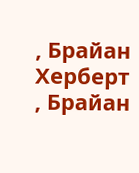, Брайан Херберт , Брайан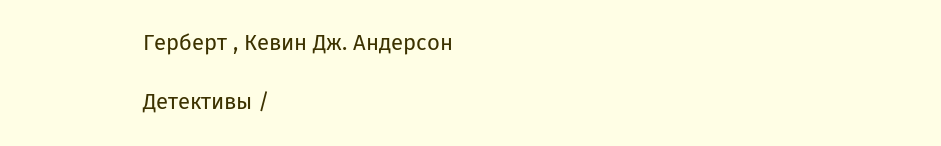Герберт , Кевин Дж. Андерсон

Детективы /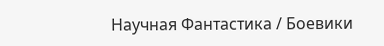Научная Фантастика / Боевики